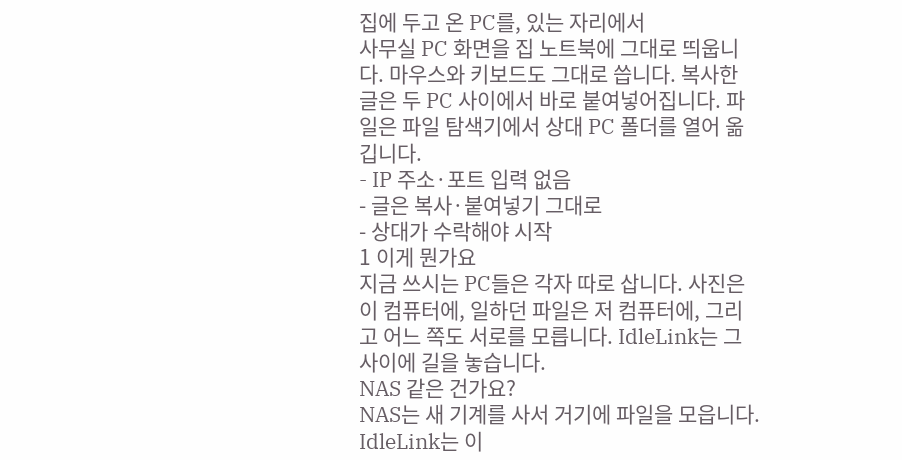집에 두고 온 PC를, 있는 자리에서
사무실 PC 화면을 집 노트북에 그대로 띄웁니다. 마우스와 키보드도 그대로 씁니다. 복사한 글은 두 PC 사이에서 바로 붙여넣어집니다. 파일은 파일 탐색기에서 상대 PC 폴더를 열어 옮깁니다.
- IP 주소·포트 입력 없음
- 글은 복사·붙여넣기 그대로
- 상대가 수락해야 시작
1 이게 뭔가요
지금 쓰시는 PC들은 각자 따로 삽니다. 사진은 이 컴퓨터에, 일하던 파일은 저 컴퓨터에, 그리고 어느 쪽도 서로를 모릅니다. IdleLink는 그 사이에 길을 놓습니다.
NAS 같은 건가요?
NAS는 새 기계를 사서 거기에 파일을 모읍니다. IdleLink는 이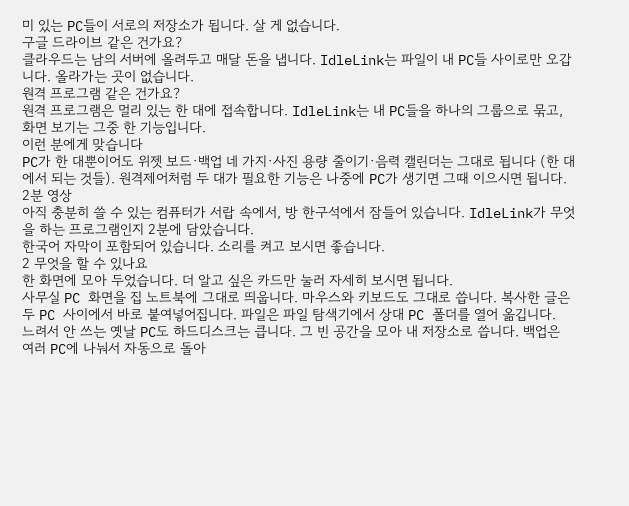미 있는 PC들이 서로의 저장소가 됩니다. 살 게 없습니다.
구글 드라이브 같은 건가요?
클라우드는 남의 서버에 올려두고 매달 돈을 냅니다. IdleLink는 파일이 내 PC들 사이로만 오갑니다. 올라가는 곳이 없습니다.
원격 프로그램 같은 건가요?
원격 프로그램은 멀리 있는 한 대에 접속합니다. IdleLink는 내 PC들을 하나의 그룹으로 묶고, 화면 보기는 그중 한 기능입니다.
이런 분에게 맞습니다
PC가 한 대뿐이어도 위젯 보드·백업 네 가지·사진 용량 줄이기·음력 캘린더는 그대로 됩니다 (한 대에서 되는 것들). 원격제어처럼 두 대가 필요한 기능은 나중에 PC가 생기면 그때 이으시면 됩니다.
2분 영상
아직 충분히 쓸 수 있는 컴퓨터가 서랍 속에서, 방 한구석에서 잠들어 있습니다. IdleLink가 무엇을 하는 프로그램인지 2분에 담았습니다.
한국어 자막이 포함되어 있습니다. 소리를 켜고 보시면 좋습니다.
2 무엇을 할 수 있나요
한 화면에 모아 두었습니다. 더 알고 싶은 카드만 눌러 자세히 보시면 됩니다.
사무실 PC 화면을 집 노트북에 그대로 띄웁니다. 마우스와 키보드도 그대로 씁니다. 복사한 글은 두 PC 사이에서 바로 붙여넣어집니다. 파일은 파일 탐색기에서 상대 PC 폴더를 열어 옮깁니다.
느려서 안 쓰는 옛날 PC도 하드디스크는 큽니다. 그 빈 공간을 모아 내 저장소로 씁니다. 백업은 여러 PC에 나눠서 자동으로 돌아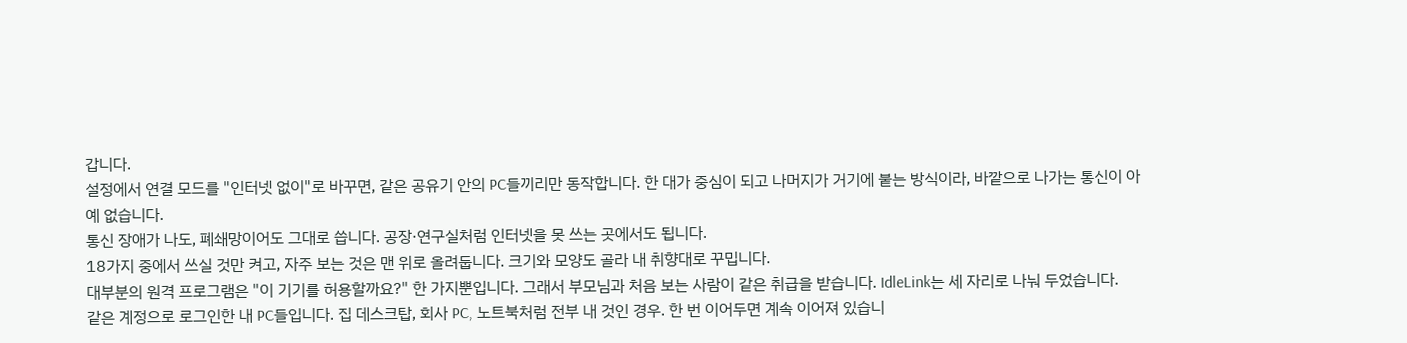갑니다.
설정에서 연결 모드를 "인터넷 없이"로 바꾸면, 같은 공유기 안의 PC들끼리만 동작합니다. 한 대가 중심이 되고 나머지가 거기에 붙는 방식이라, 바깥으로 나가는 통신이 아예 없습니다.
통신 장애가 나도, 폐쇄망이어도 그대로 씁니다. 공장·연구실처럼 인터넷을 못 쓰는 곳에서도 됩니다.
18가지 중에서 쓰실 것만 켜고, 자주 보는 것은 맨 위로 올려둡니다. 크기와 모양도 골라 내 취향대로 꾸밉니다.
대부분의 원격 프로그램은 "이 기기를 허용할까요?" 한 가지뿐입니다. 그래서 부모님과 처음 보는 사람이 같은 취급을 받습니다. IdleLink는 세 자리로 나눠 두었습니다.
같은 계정으로 로그인한 내 PC들입니다. 집 데스크탑, 회사 PC, 노트북처럼 전부 내 것인 경우. 한 번 이어두면 계속 이어져 있습니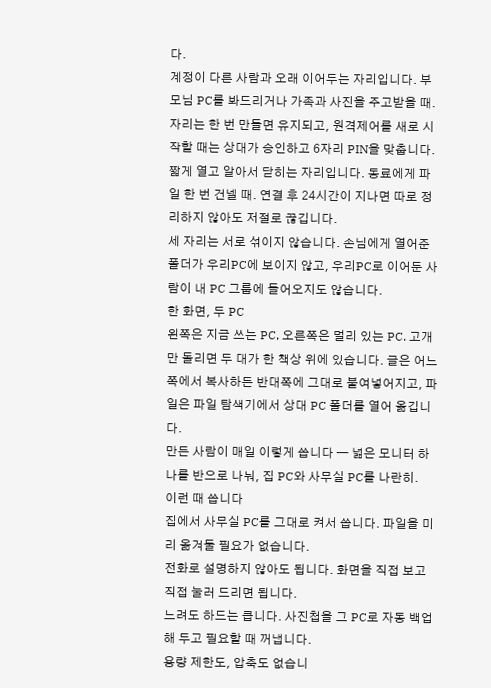다.
계정이 다른 사람과 오래 이어두는 자리입니다. 부모님 PC를 봐드리거나 가족과 사진을 주고받을 때. 자리는 한 번 만들면 유지되고, 원격제어를 새로 시작할 때는 상대가 승인하고 6자리 PIN을 맞춥니다.
짧게 열고 알아서 닫히는 자리입니다. 동료에게 파일 한 번 건넬 때. 연결 후 24시간이 지나면 따로 정리하지 않아도 저절로 끊깁니다.
세 자리는 서로 섞이지 않습니다. 손님에게 열어준 폴더가 우리PC에 보이지 않고, 우리PC로 이어둔 사람이 내 PC 그룹에 들어오지도 않습니다.
한 화면, 두 PC
왼쪽은 지금 쓰는 PC, 오른쪽은 멀리 있는 PC. 고개만 돌리면 두 대가 한 책상 위에 있습니다. 글은 어느 쪽에서 복사하든 반대쪽에 그대로 붙여넣어지고, 파일은 파일 탐색기에서 상대 PC 폴더를 열어 옮깁니다.
만든 사람이 매일 이렇게 씁니다 — 넓은 모니터 하나를 반으로 나눠, 집 PC와 사무실 PC를 나란히.
이런 때 씁니다
집에서 사무실 PC를 그대로 켜서 씁니다. 파일을 미리 옮겨둘 필요가 없습니다.
전화로 설명하지 않아도 됩니다. 화면을 직접 보고 직접 눌러 드리면 됩니다.
느려도 하드는 큽니다. 사진첩을 그 PC로 자동 백업해 두고 필요할 때 꺼냅니다.
용량 제한도, 압축도 없습니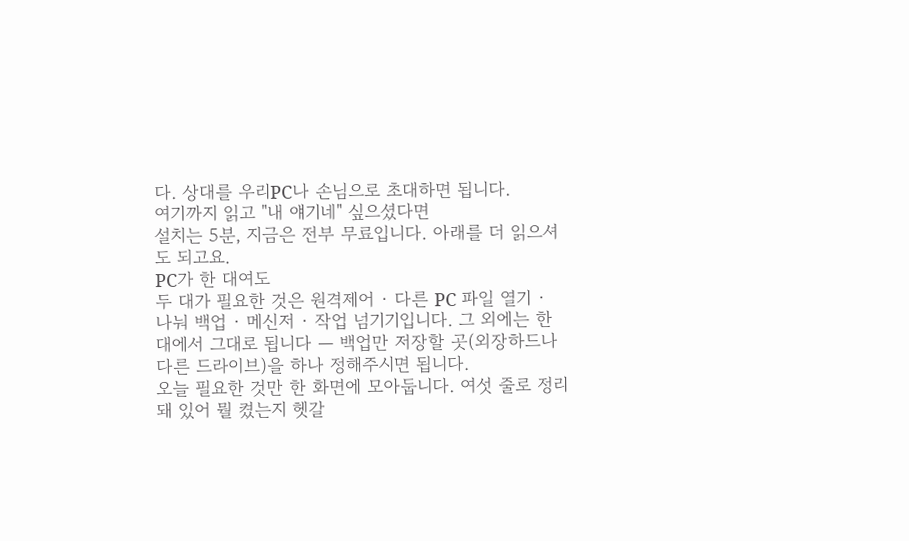다. 상대를 우리PC나 손님으로 초대하면 됩니다.
여기까지 읽고 "내 얘기네" 싶으셨다면
설치는 5분, 지금은 전부 무료입니다. 아래를 더 읽으셔도 되고요.
PC가 한 대여도
두 대가 필요한 것은 원격제어 · 다른 PC 파일 열기 · 나눠 백업 · 메신저 · 작업 넘기기입니다. 그 외에는 한 대에서 그대로 됩니다 — 백업만 저장할 곳(외장하드나 다른 드라이브)을 하나 정해주시면 됩니다.
오늘 필요한 것만 한 화면에 모아둡니다. 여섯 줄로 정리돼 있어 뭘 켰는지 헷갈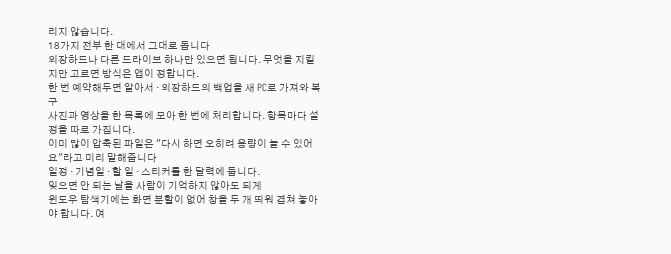리지 않습니다.
18가지 전부 한 대에서 그대로 돕니다
외장하드나 다른 드라이브 하나만 있으면 됩니다. 무엇을 지킬지만 고르면 방식은 앱이 정합니다.
한 번 예약해두면 알아서 · 외장하드의 백업을 새 PC로 가져와 복구
사진과 영상을 한 목록에 모아 한 번에 처리합니다. 항목마다 설정을 따로 가집니다.
이미 많이 압축된 파일은 "다시 하면 오히려 용량이 늘 수 있어요"라고 미리 말해줍니다
일정 · 기념일 · 할 일 · 스티커를 한 달력에 둡니다.
잊으면 안 되는 날을 사람이 기억하지 않아도 되게
윈도우 탐색기에는 화면 분할이 없어 창을 두 개 띄워 겹쳐 놓아야 합니다. 여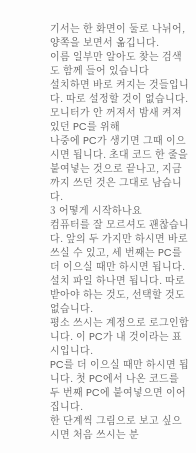기서는 한 화면이 둘로 나뉘어, 양쪽을 보면서 옮깁니다.
이름 일부만 알아도 찾는 검색도 함께 들어 있습니다
설치하면 바로 켜지는 것들입니다. 따로 설정할 것이 없습니다.
모니터가 안 꺼져서 밤새 켜져 있던 PC를 위해
나중에 PC가 생기면 그때 이으시면 됩니다. 초대 코드 한 줄을 붙여넣는 것으로 끝나고, 지금까지 쓰던 것은 그대로 남습니다.
3 어떻게 시작하나요
컴퓨터를 잘 모르셔도 괜찮습니다. 앞의 두 가지만 하시면 바로 쓰실 수 있고, 세 번째는 PC를 더 이으실 때만 하시면 됩니다.
설치 파일 하나면 됩니다. 따로 받아야 하는 것도, 선택할 것도 없습니다.
평소 쓰시는 계정으로 로그인합니다. 이 PC가 내 것이라는 표시입니다.
PC를 더 이으실 때만 하시면 됩니다. 첫 PC에서 나온 코드를 두 번째 PC에 붙여넣으면 이어집니다.
한 단계씩 그림으로 보고 싶으시면 처음 쓰시는 분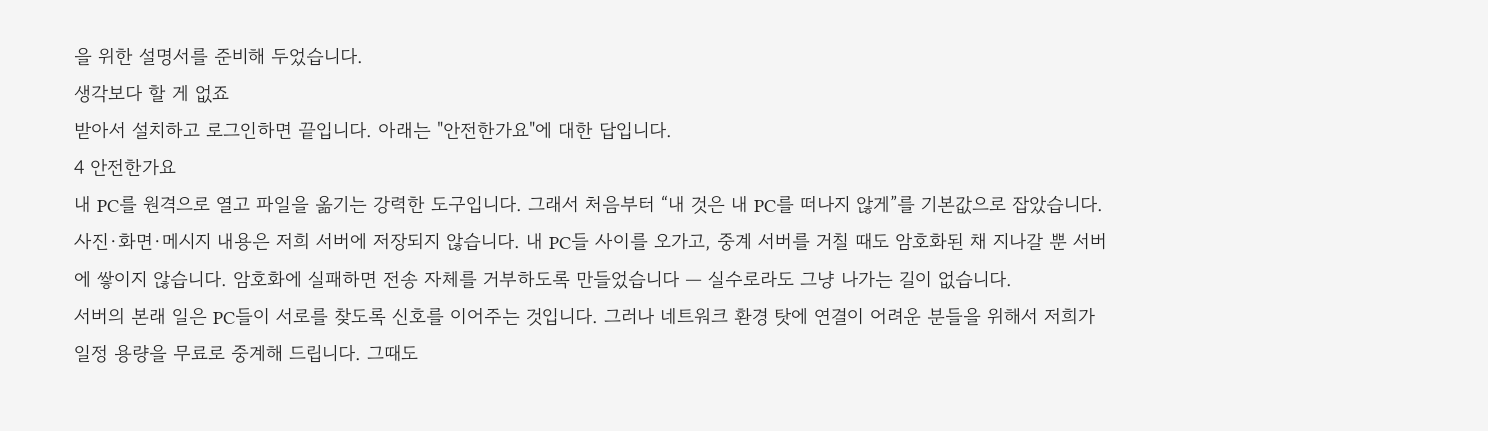을 위한 설명서를 준비해 두었습니다.
생각보다 할 게 없죠
받아서 설치하고 로그인하면 끝입니다. 아래는 "안전한가요"에 대한 답입니다.
4 안전한가요
내 PC를 원격으로 열고 파일을 옮기는 강력한 도구입니다. 그래서 처음부터 “내 것은 내 PC를 떠나지 않게”를 기본값으로 잡았습니다.
사진·화면·메시지 내용은 저희 서버에 저장되지 않습니다. 내 PC들 사이를 오가고, 중계 서버를 거칠 때도 암호화된 채 지나갈 뿐 서버에 쌓이지 않습니다. 암호화에 실패하면 전송 자체를 거부하도록 만들었습니다 — 실수로라도 그냥 나가는 길이 없습니다.
서버의 본래 일은 PC들이 서로를 찾도록 신호를 이어주는 것입니다. 그러나 네트워크 환경 탓에 연결이 어려운 분들을 위해서 저희가 일정 용량을 무료로 중계해 드립니다. 그때도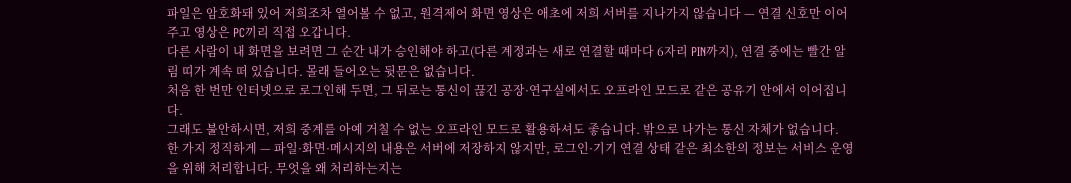파일은 암호화돼 있어 저희조차 열어볼 수 없고, 원격제어 화면 영상은 애초에 저희 서버를 지나가지 않습니다 — 연결 신호만 이어주고 영상은 PC끼리 직접 오갑니다.
다른 사람이 내 화면을 보려면 그 순간 내가 승인해야 하고(다른 계정과는 새로 연결할 때마다 6자리 PIN까지), 연결 중에는 빨간 알림 띠가 계속 떠 있습니다. 몰래 들어오는 뒷문은 없습니다.
처음 한 번만 인터넷으로 로그인해 두면, 그 뒤로는 통신이 끊긴 공장·연구실에서도 오프라인 모드로 같은 공유기 안에서 이어집니다.
그래도 불안하시면, 저희 중계를 아예 거칠 수 없는 오프라인 모드로 활용하셔도 좋습니다. 밖으로 나가는 통신 자체가 없습니다.
한 가지 정직하게 — 파일·화면·메시지의 내용은 서버에 저장하지 않지만, 로그인·기기 연결 상태 같은 최소한의 정보는 서비스 운영을 위해 처리합니다. 무엇을 왜 처리하는지는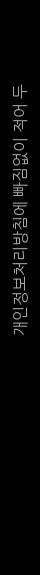개인정보처리방침에 빠짐없이 적어 두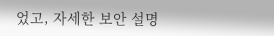었고, 자세한 보안 설명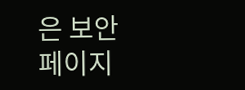은 보안 페이지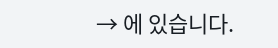→ 에 있습니다.